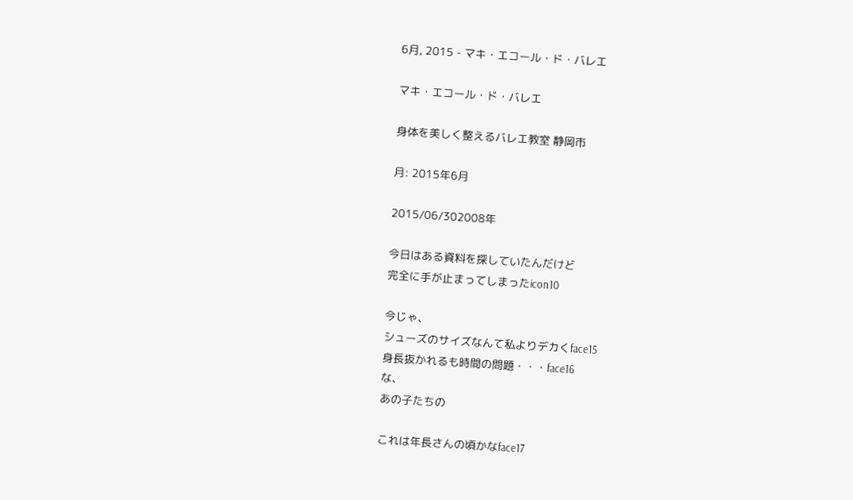6月, 2015 - マキ・エコール・ド・バレエ

マキ・エコール・ド・バレエ

身体を美しく整えるバレエ教室 静岡市

月: 2015年6月

2015/06/302008年

今日はある資料を探していたんだけど
完全に手が止まってしまったicon10

今じゃ、
シューズのサイズなんて私よりデカくface15
身長抜かれるも時間の問題・・・face16
な、
あの子たちの

これは年長さんの頃かなface17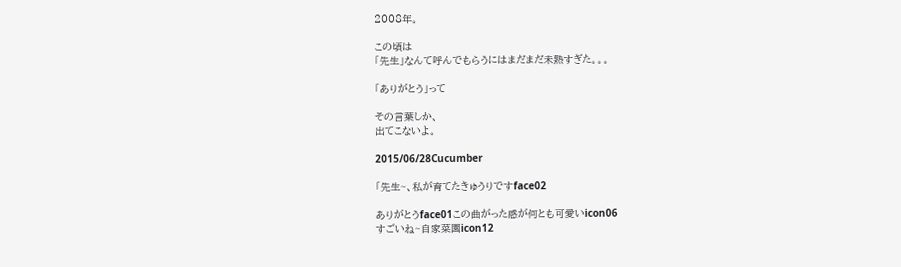2008年。

この頃は
「先生」なんて呼んでもらうにはまだまだ未熟すぎた。。。

「ありがとう」って

その言葉しか、
出てこないよ。

2015/06/28Cucumber

「先生~、私が育てたきゅうりですface02

ありがとうface01この曲がった感が何とも可愛いicon06
すごいね~自家菜園icon12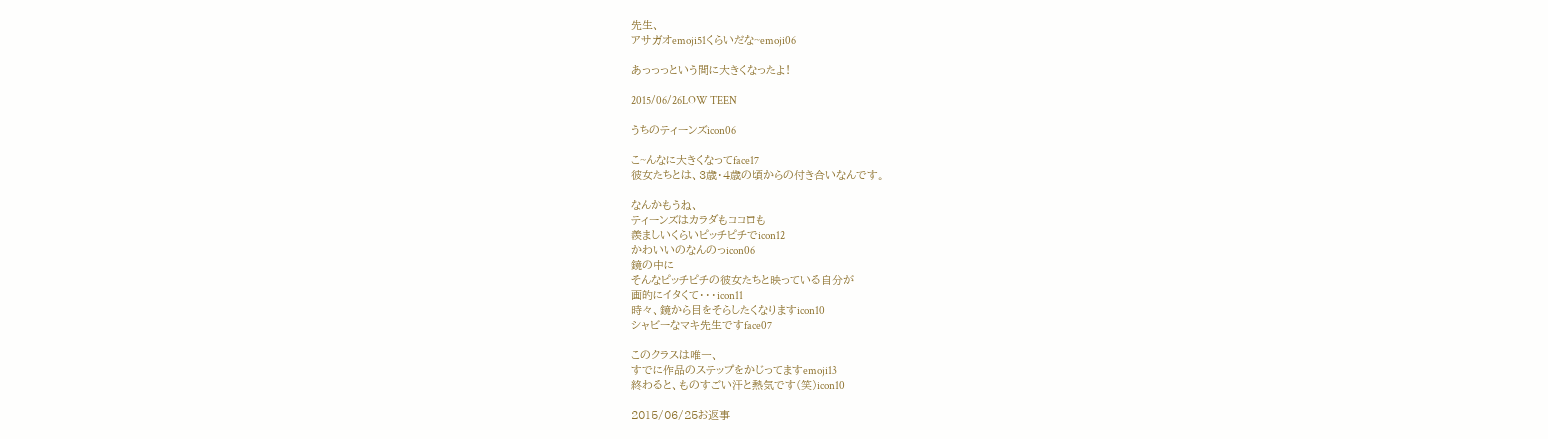先生、
アサガオemoji51くらいだな~emoji06

あっっっという間に大きくなったよ!

2015/06/26LOW TEEN

うちのティーンズicon06

こ~んなに大きくなってface17
彼女たちとは、3歳・4歳の頃からの付き合いなんです。

なんかもうね、
ティーンズはカラダもココロも
羨ましいくらいピッチピチでicon12
かわいいのなんのっicon06
鏡の中に
そんなピッチピチの彼女たちと映っている自分が
画的にイタくて・・・icon11
時々、鏡から目をそらしたくなりますicon10
シャビーなマキ先生ですface07

このクラスは唯一、
すでに作品のステップをかじってますemoji13
終わると、ものすごい汗と熱気です(笑)icon10

2015/06/25お返事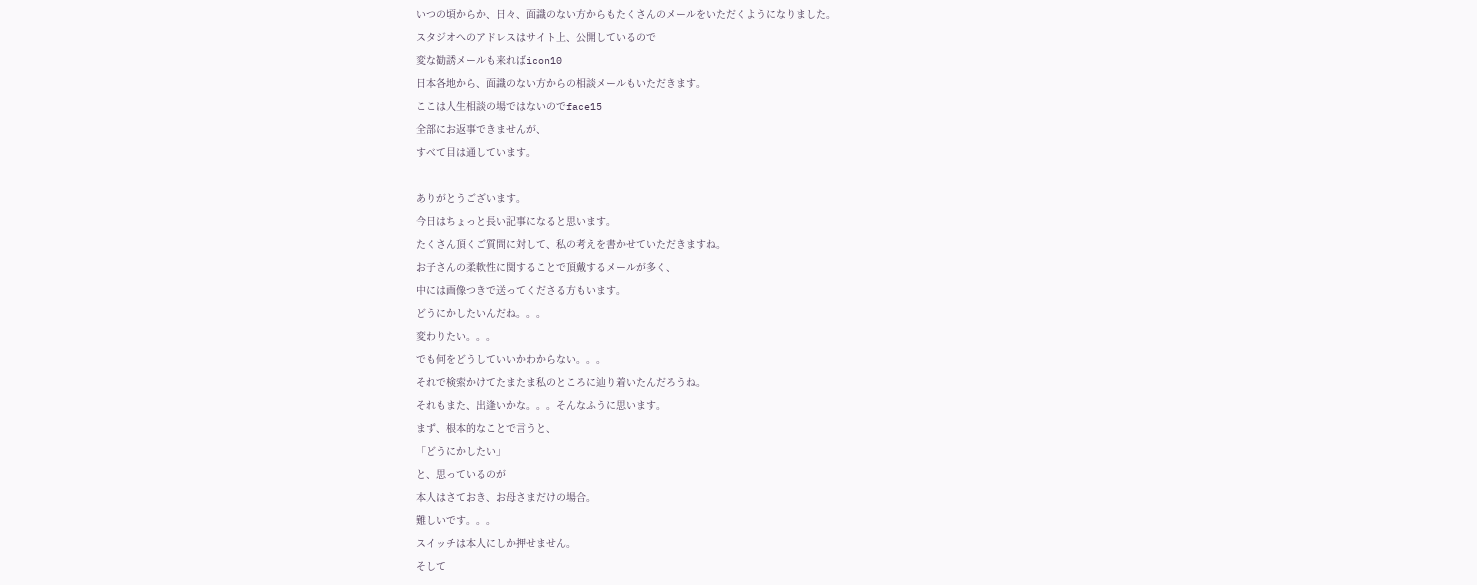いつの頃からか、日々、面識のない方からもたくさんのメールをいただくようになりました。
スタジオへのアドレスはサイト上、公開しているので
変な勧誘メールも来ればicon10
日本各地から、面識のない方からの相談メールもいただきます。
ここは人生相談の場ではないのでface15
全部にお返事できませんが、
すべて目は通しています。

ありがとうございます。
今日はちょっと長い記事になると思います。
たくさん頂くご質問に対して、私の考えを書かせていただきますね。
お子さんの柔軟性に関することで頂戴するメールが多く、
中には画像つきで送ってくださる方もいます。
どうにかしたいんだね。。。
変わりたい。。。
でも何をどうしていいかわからない。。。
それで検索かけてたまたま私のところに辿り着いたんだろうね。
それもまた、出逢いかな。。。そんなふうに思います。
まず、根本的なことで言うと、
「どうにかしたい」
と、思っているのが
本人はさておき、お母さまだけの場合。
難しいです。。。
スイッチは本人にしか押せません。
そして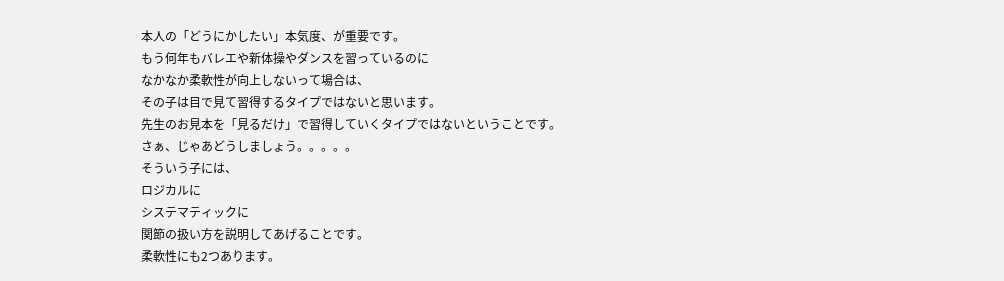本人の「どうにかしたい」本気度、が重要です。
もう何年もバレエや新体操やダンスを習っているのに
なかなか柔軟性が向上しないって場合は、
その子は目で見て習得するタイプではないと思います。
先生のお見本を「見るだけ」で習得していくタイプではないということです。
さぁ、じゃあどうしましょう。。。。。
そういう子には、
ロジカルに
システマティックに
関節の扱い方を説明してあげることです。
柔軟性にも2つあります。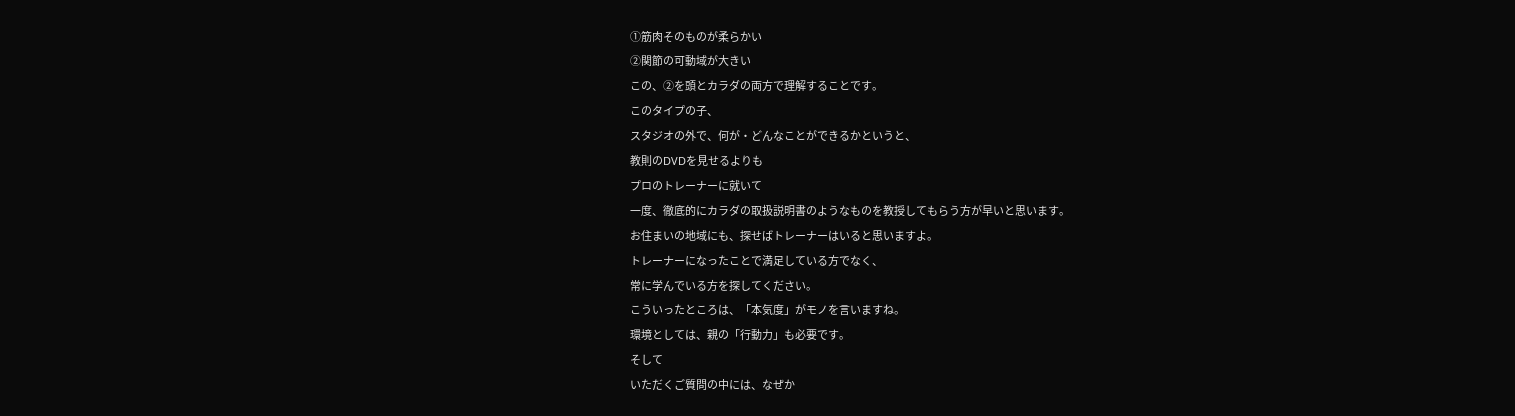①筋肉そのものが柔らかい
②関節の可動域が大きい
この、②を頭とカラダの両方で理解することです。
このタイプの子、
スタジオの外で、何が・どんなことができるかというと、
教則のDVDを見せるよりも
プロのトレーナーに就いて
一度、徹底的にカラダの取扱説明書のようなものを教授してもらう方が早いと思います。
お住まいの地域にも、探せばトレーナーはいると思いますよ。
トレーナーになったことで満足している方でなく、
常に学んでいる方を探してください。
こういったところは、「本気度」がモノを言いますね。
環境としては、親の「行動力」も必要です。
そして
いただくご質問の中には、なぜか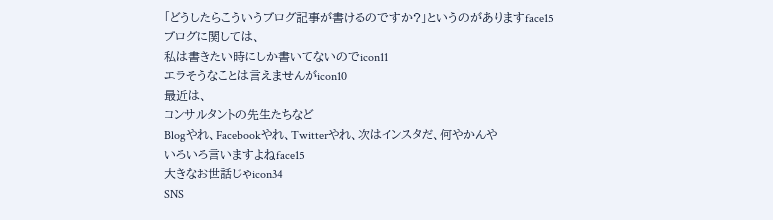「どうしたらこういうブログ記事が書けるのですか?」というのがありますface15
ブログに関しては、
私は書きたい時にしか書いてないのでicon11
エラそうなことは言えませんがicon10
最近は、
コンサルタントの先生たちなど
Blogやれ、Facebookやれ、Twitterやれ、次はインスタだ、何やかんや
いろいろ言いますよねface15
大きなお世話じゃicon34
SNS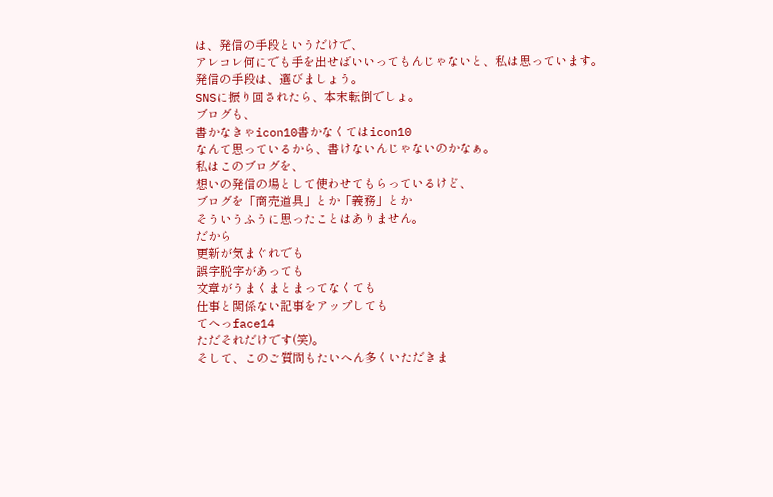は、発信の手段というだけで、
アレコレ何にでも手を出せばいいってもんじゃないと、私は思っています。
発信の手段は、選びましょう。
SNSに振り回されたら、本末転倒でしょ。
ブログも、
書かなきゃicon10書かなくてはicon10
なんて思っているから、書けないんじゃないのかなぁ。
私はこのブログを、
想いの発信の場として使わせてもらっているけど、
ブログを「商売道具」とか「義務」とか
そういうふうに思ったことはありません。
だから
更新が気まぐれでも
誤字脱字があっても
文章がうまくまとまってなくても
仕事と関係ない記事をアップしても
てへっface14
ただそれだけです(笑)。
そして、このご質問もたいへん多くいただきま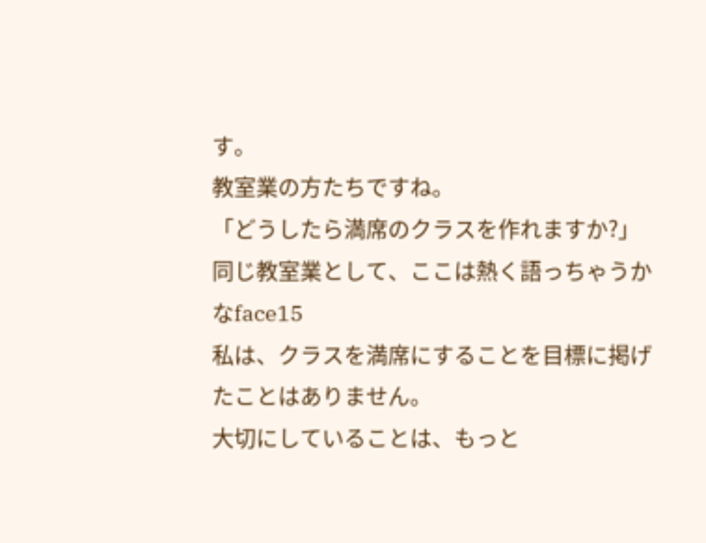す。
教室業の方たちですね。
「どうしたら満席のクラスを作れますか?」
同じ教室業として、ここは熱く語っちゃうかなface15
私は、クラスを満席にすることを目標に掲げたことはありません。
大切にしていることは、もっと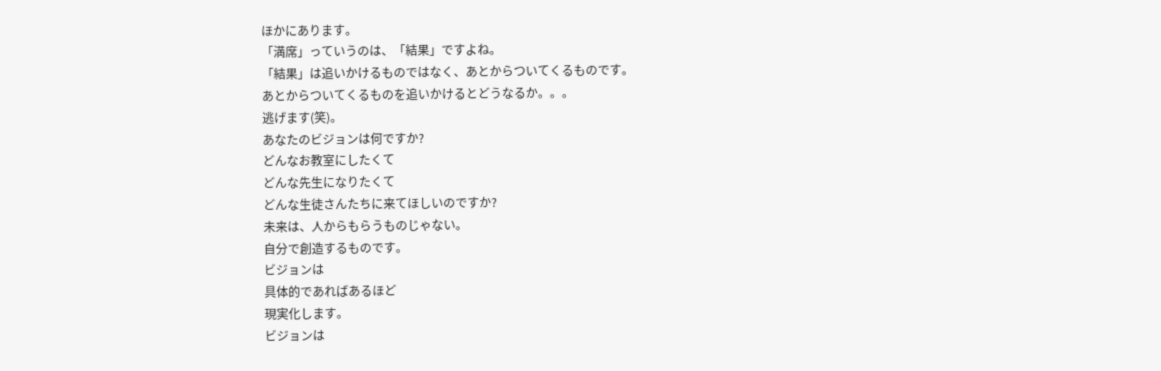ほかにあります。
「満席」っていうのは、「結果」ですよね。
「結果」は追いかけるものではなく、あとからついてくるものです。
あとからついてくるものを追いかけるとどうなるか。。。
逃げます(笑)。
あなたのビジョンは何ですか?
どんなお教室にしたくて
どんな先生になりたくて
どんな生徒さんたちに来てほしいのですか?
未来は、人からもらうものじゃない。
自分で創造するものです。
ビジョンは
具体的であればあるほど
現実化します。
ビジョンは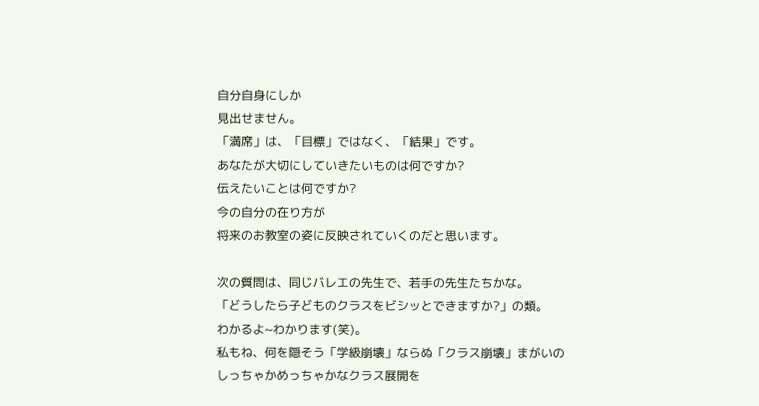自分自身にしか
見出せません。
「満席」は、「目標」ではなく、「結果」です。
あなたが大切にしていきたいものは何ですか?
伝えたいことは何ですか?
今の自分の在り方が
将来のお教室の姿に反映されていくのだと思います。

次の質問は、同じバレエの先生で、若手の先生たちかな。
「どうしたら子どものクラスをビシッとできますか?」の類。
わかるよ~わかります(笑)。
私もね、何を隠そう「学級崩壊」ならぬ「クラス崩壊」まがいの
しっちゃかめっちゃかなクラス展開を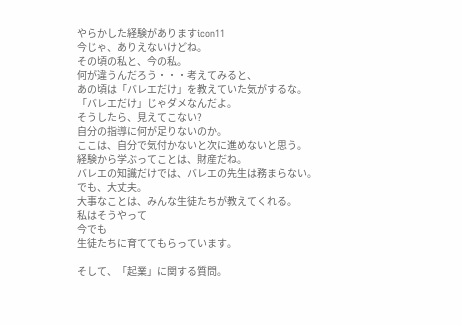やらかした経験がありますicon11
今じゃ、ありえないけどね。
その頃の私と、今の私。
何が違うんだろう・・・考えてみると、
あの頃は「バレエだけ」を教えていた気がするな。
「バレエだけ」じゃダメなんだよ。
そうしたら、見えてこない?
自分の指導に何が足りないのか。
ここは、自分で気付かないと次に進めないと思う。
経験から学ぶってことは、財産だね。
バレエの知識だけでは、バレエの先生は務まらない。
でも、大丈夫。
大事なことは、みんな生徒たちが教えてくれる。
私はそうやって
今でも
生徒たちに育ててもらっています。

そして、「起業」に関する質問。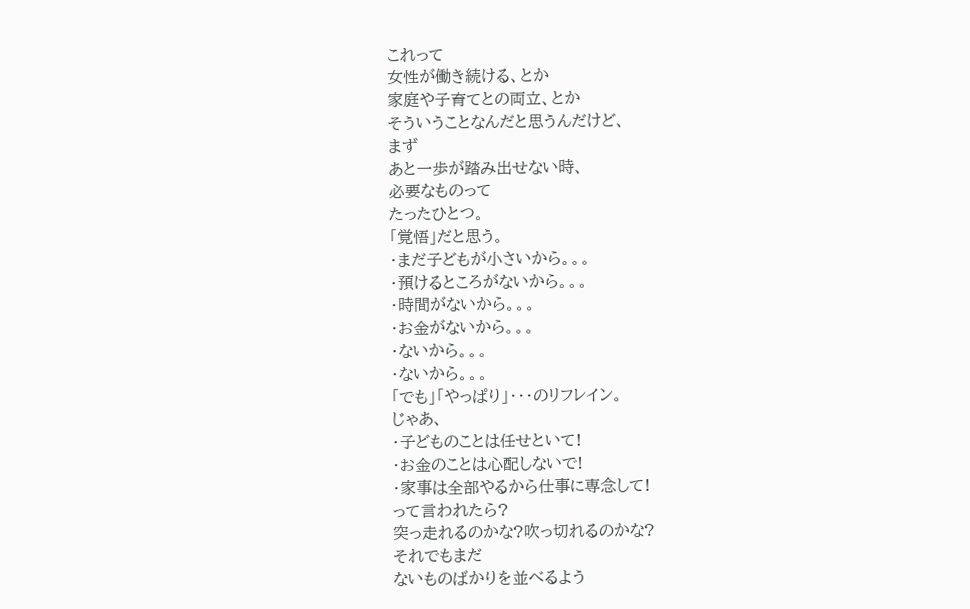これって
女性が働き続ける、とか
家庭や子育てとの両立、とか
そういうことなんだと思うんだけど、
まず
あと一歩が踏み出せない時、
必要なものって
たったひとつ。
「覚悟」だと思う。
・まだ子どもが小さいから。。。
・預けるところがないから。。。
・時間がないから。。。
・お金がないから。。。
・ないから。。。
・ないから。。。
「でも」「やっぱり」・・・のリフレイン。
じゃあ、
・子どものことは任せといて!
・お金のことは心配しないで!
・家事は全部やるから仕事に専念して!
って言われたら?
突っ走れるのかな?吹っ切れるのかな?
それでもまだ
ないものばかりを並べるよう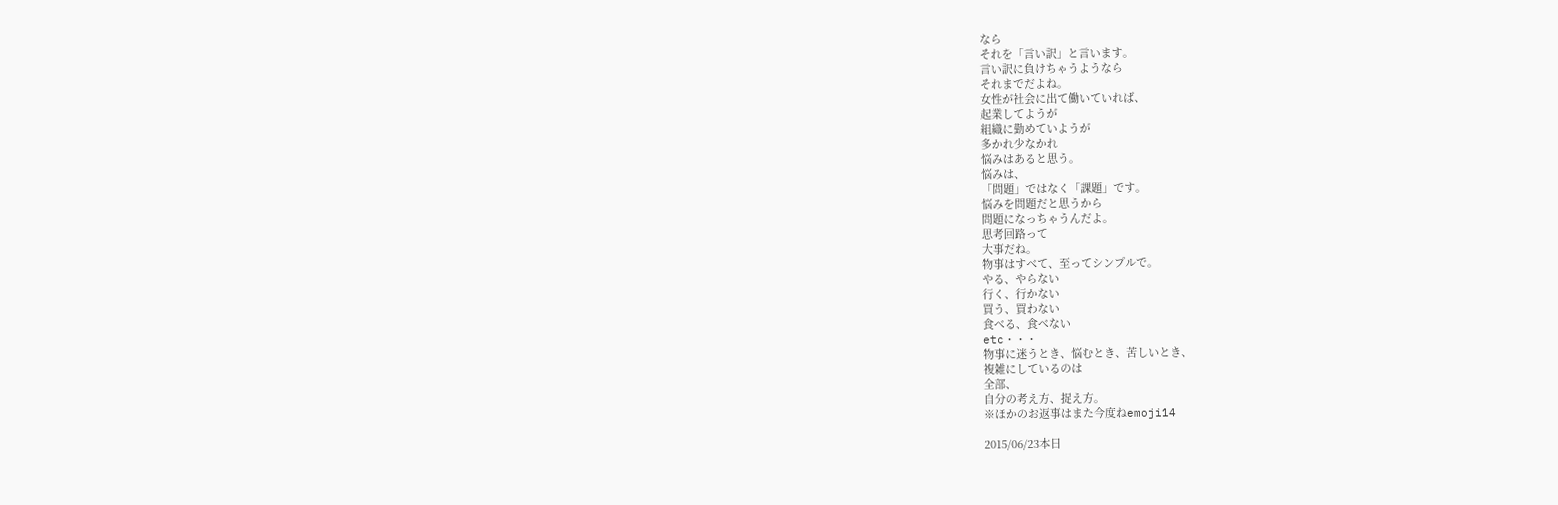なら
それを「言い訳」と言います。
言い訳に負けちゃうようなら
それまでだよね。
女性が社会に出て働いていれば、
起業してようが
組織に勤めていようが
多かれ少なかれ
悩みはあると思う。
悩みは、
「問題」ではなく「課題」です。
悩みを問題だと思うから
問題になっちゃうんだよ。
思考回路って
大事だね。
物事はすべて、至ってシンプルで。
やる、やらない
行く、行かない
買う、買わない
食べる、食べない
etc・・・
物事に迷うとき、悩むとき、苦しいとき、
複雑にしているのは
全部、
自分の考え方、捉え方。
※ほかのお返事はまた今度ねemoji14

2015/06/23本日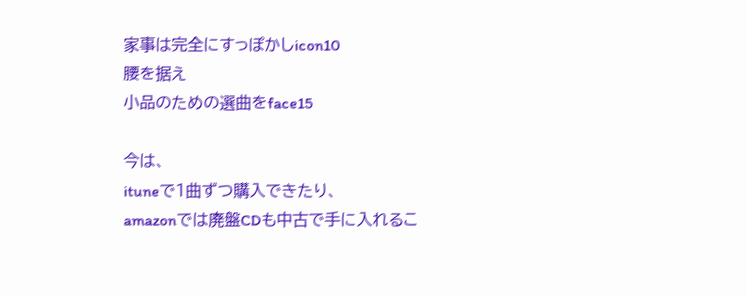家事は完全にすっぽかしicon10
腰を据え
小品のための選曲をface15

今は、
ituneで1曲ずつ購入できたり、
amazonでは廃盤CDも中古で手に入れるこ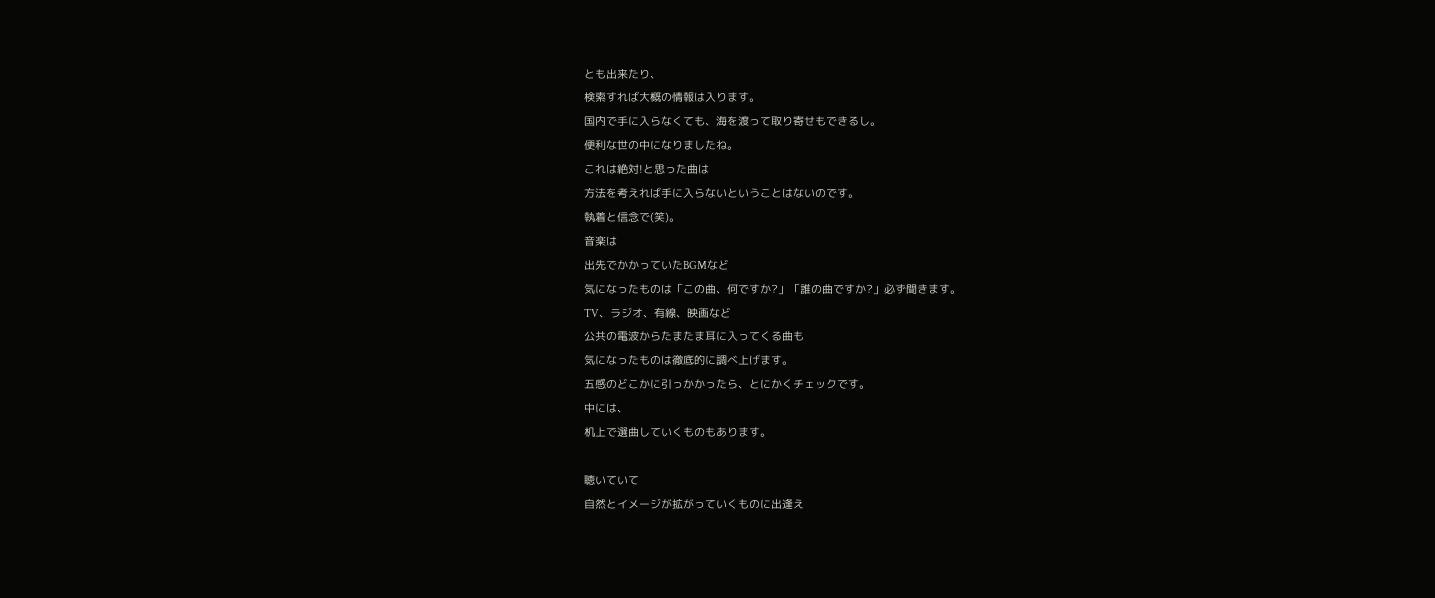とも出来たり、
検索すれば大概の情報は入ります。
国内で手に入らなくても、海を渡って取り寄せもできるし。
便利な世の中になりましたね。
これは絶対!と思った曲は
方法を考えれば手に入らないということはないのです。
執着と信念で(笑)。
音楽は
出先でかかっていたBGMなど
気になったものは「この曲、何ですか?」「誰の曲ですか?」必ず聞きます。
TV、ラジオ、有線、映画など
公共の電波からたまたま耳に入ってくる曲も
気になったものは徹底的に調べ上げます。
五感のどこかに引っかかったら、とにかくチェックです。
中には、
机上で選曲していくものもあります。

聴いていて
自然とイメージが拡がっていくものに出逢え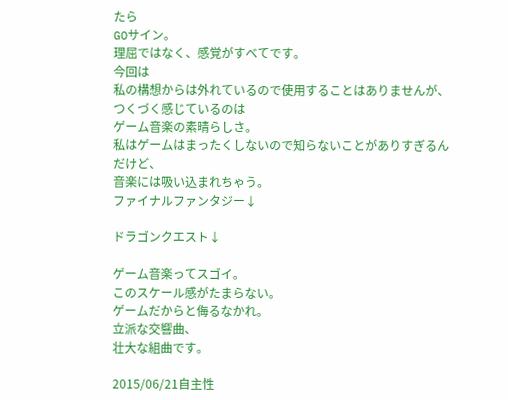たら
GOサイン。
理屈ではなく、感覚がすべてです。
今回は
私の構想からは外れているので使用することはありませんが、
つくづく感じているのは
ゲーム音楽の素晴らしさ。
私はゲームはまったくしないので知らないことがありすぎるんだけど、
音楽には吸い込まれちゃう。
ファイナルファンタジー↓

ドラゴンクエスト↓

ゲーム音楽ってスゴイ。
このスケール感がたまらない。
ゲームだからと侮るなかれ。
立派な交響曲、
壮大な組曲です。

2015/06/21自主性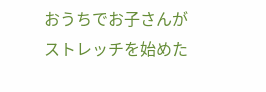おうちでお子さんがストレッチを始めた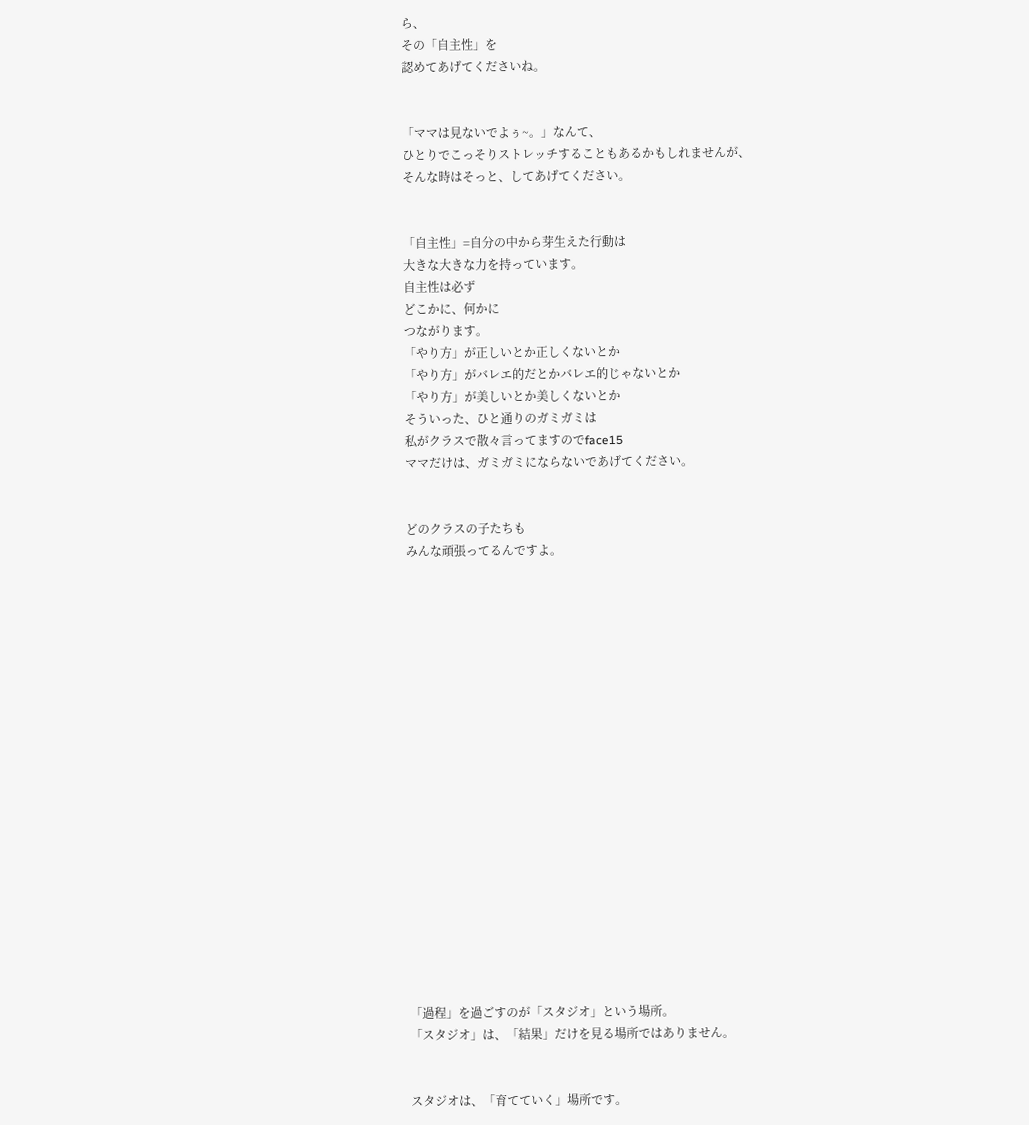ら、
その「自主性」を
認めてあげてくださいね。


「ママは見ないでよぅ~。」なんて、
ひとりでこっそりストレッチすることもあるかもしれませんが、
そんな時はそっと、してあげてください。


「自主性」=自分の中から芽生えた行動は
大きな大きな力を持っています。
自主性は必ず
どこかに、何かに
つながります。
「やり方」が正しいとか正しくないとか
「やり方」がバレエ的だとかバレエ的じゃないとか
「やり方」が美しいとか美しくないとか
そういった、ひと通りのガミガミは
私がクラスで散々言ってますのでface15
ママだけは、ガミガミにならないであげてください。


どのクラスの子たちも
みんな頑張ってるんですよ。




















「過程」を過ごすのが「スタジオ」という場所。
「スタジオ」は、「結果」だけを見る場所ではありません。


スタジオは、「育てていく」場所です。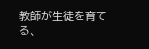教師が生徒を育てる、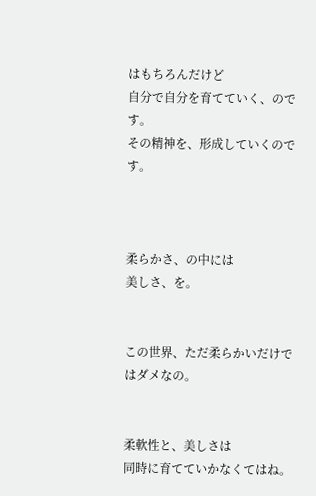はもちろんだけど
自分で自分を育てていく、のです。
その精神を、形成していくのです。



柔らかさ、の中には
美しさ、を。


この世界、ただ柔らかいだけではダメなの。


柔軟性と、美しさは
同時に育てていかなくてはね。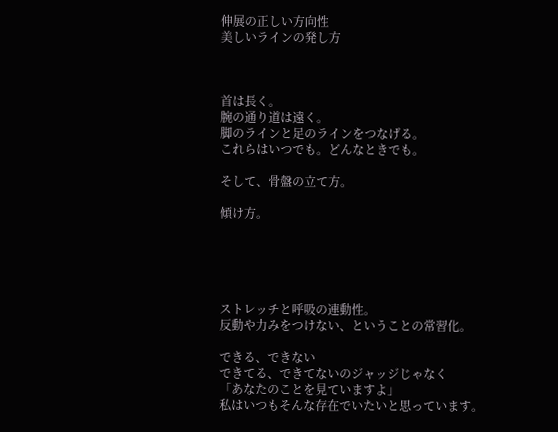伸展の正しい方向性
美しいラインの発し方



首は長く。
腕の通り道は遠く。
脚のラインと足のラインをつなげる。
これらはいつでも。どんなときでも。

そして、骨盤の立て方。

傾け方。





ストレッチと呼吸の連動性。
反動や力みをつけない、ということの常習化。

できる、できない
できてる、できてないのジャッジじゃなく
「あなたのことを見ていますよ」
私はいつもそんな存在でいたいと思っています。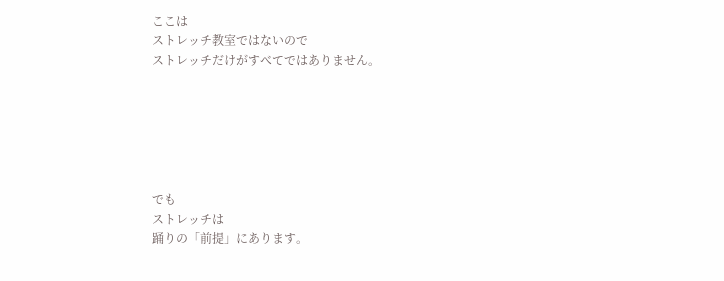ここは
ストレッチ教室ではないので
ストレッチだけがすべてではありません。






でも
ストレッチは
踊りの「前提」にあります。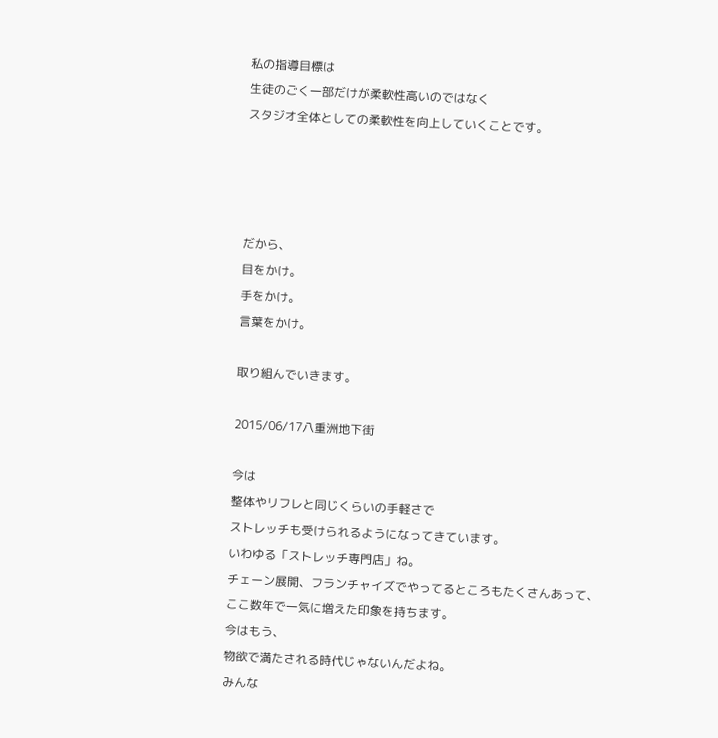私の指導目標は
生徒のごく一部だけが柔軟性高いのではなく
スタジオ全体としての柔軟性を向上していくことです。




だから、
目をかけ。
手をかけ。
言葉をかけ。

取り組んでいきます。

2015/06/17八重洲地下街

今は
整体やリフレと同じくらいの手軽さで
ストレッチも受けられるようになってきています。
いわゆる「ストレッチ専門店」ね。
チェーン展開、フランチャイズでやってるところもたくさんあって、
ここ数年で一気に増えた印象を持ちます。
今はもう、
物欲で満たされる時代じゃないんだよね。
みんな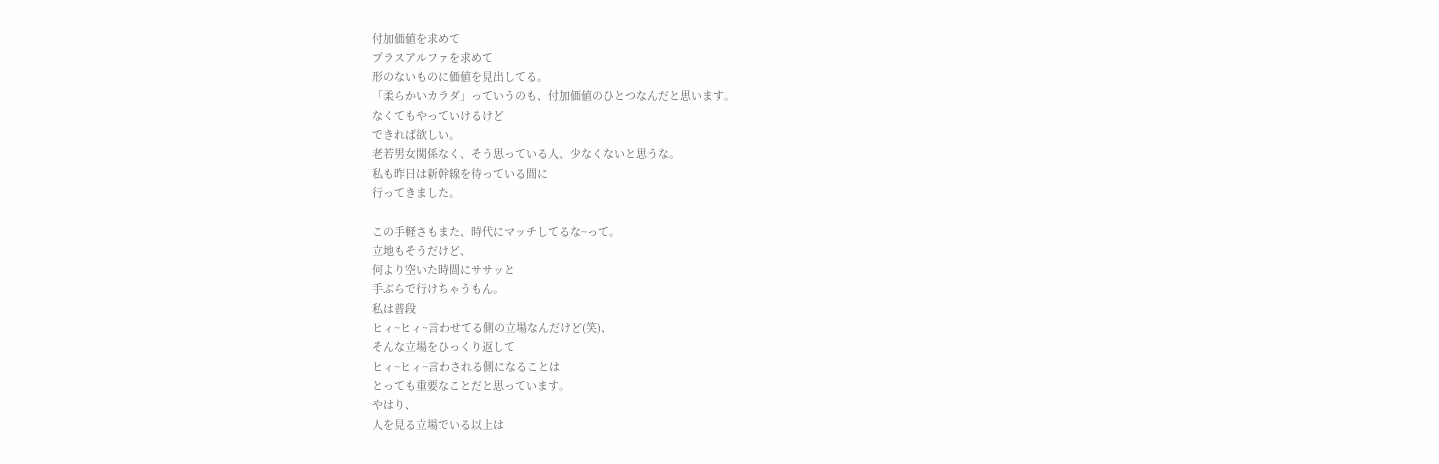付加価値を求めて
プラスアルファを求めて
形のないものに価値を見出してる。
「柔らかいカラダ」っていうのも、付加価値のひとつなんだと思います。
なくてもやっていけるけど
できれば欲しい。
老若男女関係なく、そう思っている人、少なくないと思うな。
私も昨日は新幹線を待っている間に
行ってきました。

この手軽さもまた、時代にマッチしてるな~って。
立地もそうだけど、
何より空いた時間にササッと
手ぶらで行けちゃうもん。
私は普段
ヒィ~ヒィ~言わせてる側の立場なんだけど(笑)、
そんな立場をひっくり返して
ヒィ~ヒィ~言わされる側になることは
とっても重要なことだと思っています。
やはり、
人を見る立場でいる以上は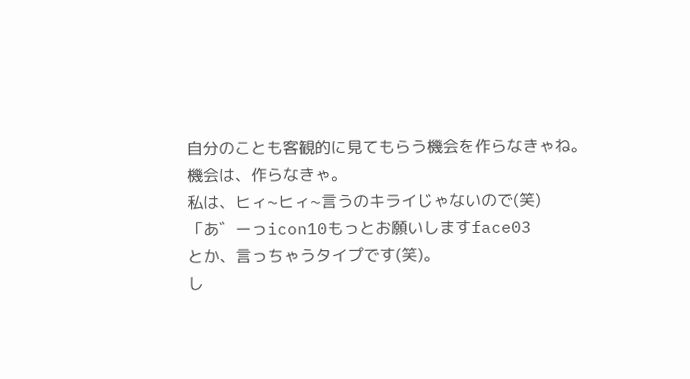自分のことも客観的に見てもらう機会を作らなきゃね。
機会は、作らなきゃ。
私は、ヒィ~ヒィ~言うのキライじゃないので(笑)
「あ゛ーっicon10もっとお願いしますface03
とか、言っちゃうタイプです(笑)。
し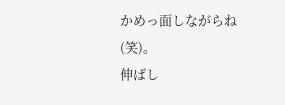かめっ面しながらね(笑)。
伸ばし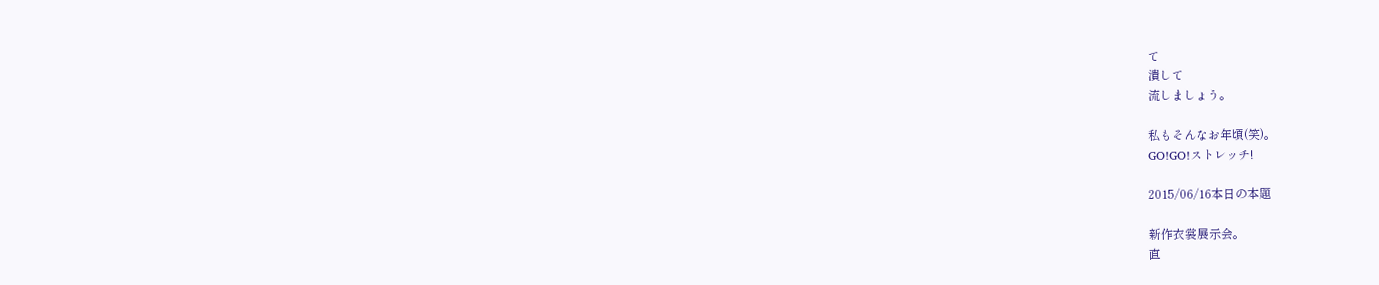て
潰して
流しましょう。

私もそんなお年頃(笑)。
GO!GO!ストレッチ!

2015/06/16本日の本題

新作衣裳展示会。
直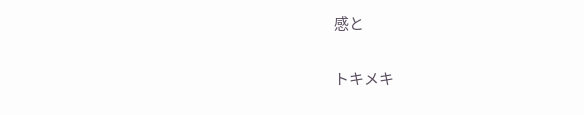感と

トキメキ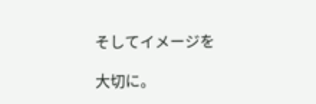そしてイメージを

大切に。